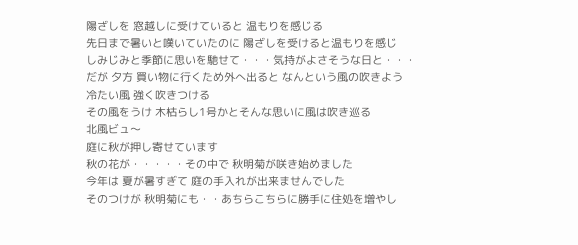陽ざしを 窓越しに受けていると 温もりを感じる
先日まで暑いと嘆いていたのに 陽ざしを受けると温もりを感じ
しみじみと季節に思いを馳せて・・・気持がよさそうな日と・・・
だが 夕方 買い物に行くため外へ出ると なんという風の吹きよう
冷たい風 強く吹きつける
その風をうけ 木枯らし1号かとそんな思いに風は吹き巡る
北風ビュ〜
庭に秋が押し寄せています
秋の花が・・・・・その中で 秋明菊が咲き始めました
今年は 夏が暑すぎて 庭の手入れが出来ませんでした
そのつけが 秋明菊にも・・あちらこちらに勝手に住処を増やし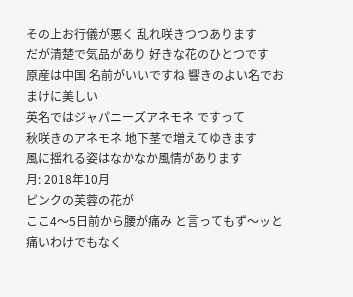その上お行儀が悪く 乱れ咲きつつあります
だが清楚で気品があり 好きな花のひとつです
原産は中国 名前がいいですね 響きのよい名でおまけに美しい
英名ではジャパニーズアネモネ ですって
秋咲きのアネモネ 地下茎で増えてゆきます
風に揺れる姿はなかなか風情があります
月: 2018年10月
ピンクの芙蓉の花が
ここ4〜5日前から腰が痛み と言ってもず〜ッと痛いわけでもなく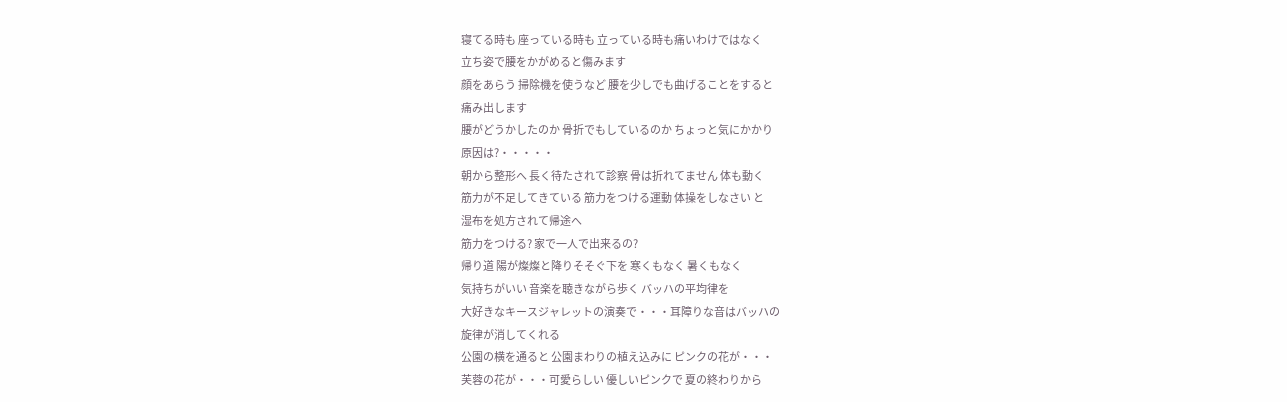寝てる時も 座っている時も 立っている時も痛いわけではなく
立ち姿で腰をかがめると傷みます
顔をあらう 掃除機を使うなど 腰を少しでも曲げることをすると
痛み出します
腰がどうかしたのか 骨折でもしているのか ちょっと気にかかり
原因は?・・・・・
朝から整形へ 長く待たされて診察 骨は折れてません 体も動く
筋力が不足してきている 筋力をつける運動 体操をしなさい と
湿布を処方されて帰途へ
筋力をつける? 家で一人で出来るの?
帰り道 陽が燦燦と降りそそぐ下を 寒くもなく 暑くもなく
気持ちがいい 音楽を聴きながら歩く バッハの平均律を
大好きなキースジャレットの演奏で・・・耳障りな音はバッハの
旋律が消してくれる
公園の横を通ると 公園まわりの植え込みに ピンクの花が・・・
芙蓉の花が・・・可愛らしい 優しいピンクで 夏の終わりから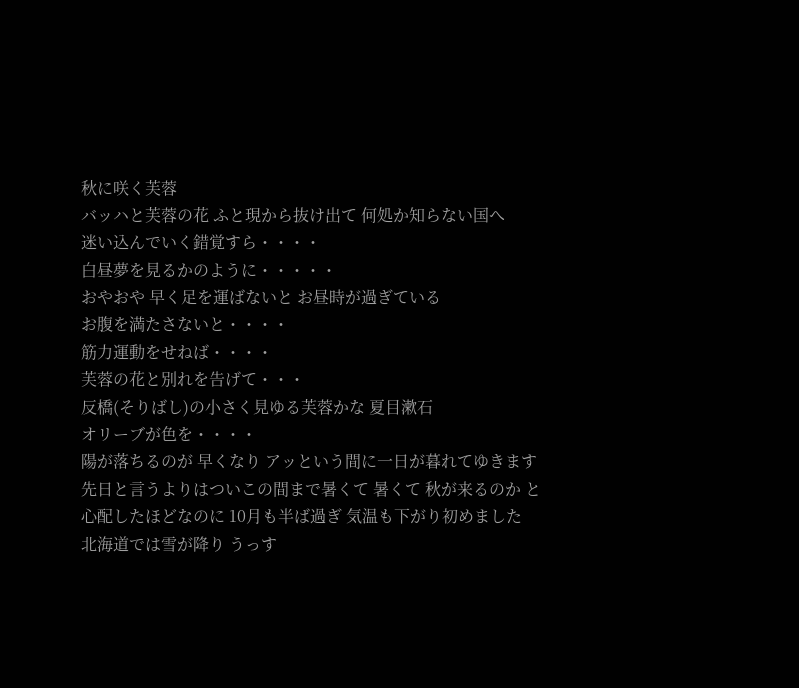秋に咲く芙蓉
バッハと芙蓉の花 ふと現から抜け出て 何処か知らない国へ
迷い込んでいく錯覚すら・・・・
白昼夢を見るかのように・・・・・
おやおや 早く足を運ばないと お昼時が過ぎている
お腹を満たさないと・・・・
筋力運動をせねば・・・・
芙蓉の花と別れを告げて・・・
反橋(そりばし)の小さく見ゆる芙蓉かな 夏目漱石
オリーブが色を・・・・
陽が落ちるのが 早くなり アッという間に一日が暮れてゆきます
先日と言うよりはついこの間まで暑くて 暑くて 秋が来るのか と
心配したほどなのに 10月も半ば過ぎ 気温も下がり初めました
北海道では雪が降り うっす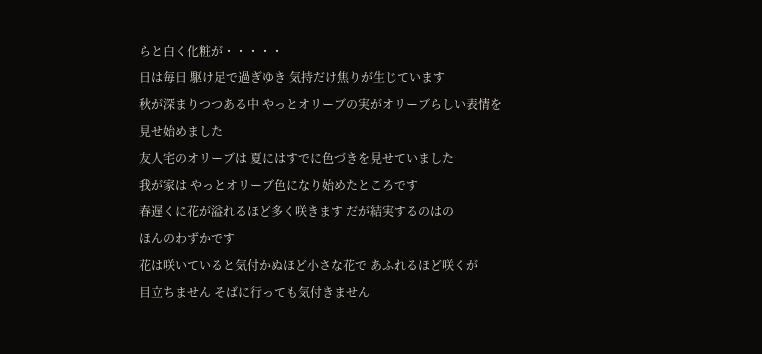らと白く化粧が・・・・・
日は毎日 駆け足で過ぎゆき 気持だけ焦りが生じています
秋が深まりつつある中 やっとオリーブの実がオリーブらしい表情を
見せ始めました
友人宅のオリーブは 夏にはすでに色づきを見せていました
我が家は やっとオリーブ色になり始めたところです
春遅くに花が溢れるほど多く咲きます だが結実するのはの
ほんのわずかです
花は咲いていると気付かぬほど小さな花で あふれるほど咲くが
目立ちません そばに行っても気付きません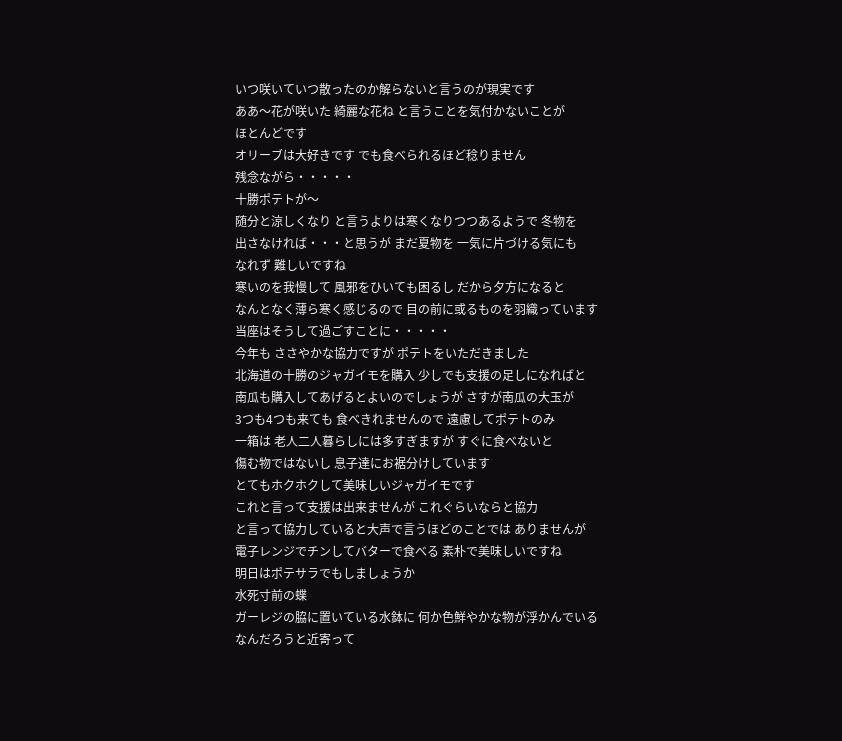いつ咲いていつ散ったのか解らないと言うのが現実です
ああ〜花が咲いた 綺麗な花ね と言うことを気付かないことが
ほとんどです
オリーブは大好きです でも食べられるほど稔りません
残念ながら・・・・・
十勝ポテトが〜
随分と涼しくなり と言うよりは寒くなりつつあるようで 冬物を
出さなければ・・・と思うが まだ夏物を 一気に片づける気にも
なれず 難しいですね
寒いのを我慢して 風邪をひいても困るし だから夕方になると
なんとなく薄ら寒く感じるので 目の前に或るものを羽織っています
当座はそうして過ごすことに・・・・・
今年も ささやかな協力ですが ポテトをいただきました
北海道の十勝のジャガイモを購入 少しでも支援の足しになればと
南瓜も購入してあげるとよいのでしょうが さすが南瓜の大玉が
3つも4つも来ても 食べきれませんので 遠慮してポテトのみ
一箱は 老人二人暮らしには多すぎますが すぐに食べないと
傷む物ではないし 息子達にお裾分けしています
とてもホクホクして美味しいジャガイモです
これと言って支援は出来ませんが これぐらいならと協力
と言って協力していると大声で言うほどのことでは ありませんが
電子レンジでチンしてバターで食べる 素朴で美味しいですね
明日はポテサラでもしましょうか
水死寸前の蝶
ガーレジの脇に置いている水鉢に 何か色鮮やかな物が浮かんでいる
なんだろうと近寄って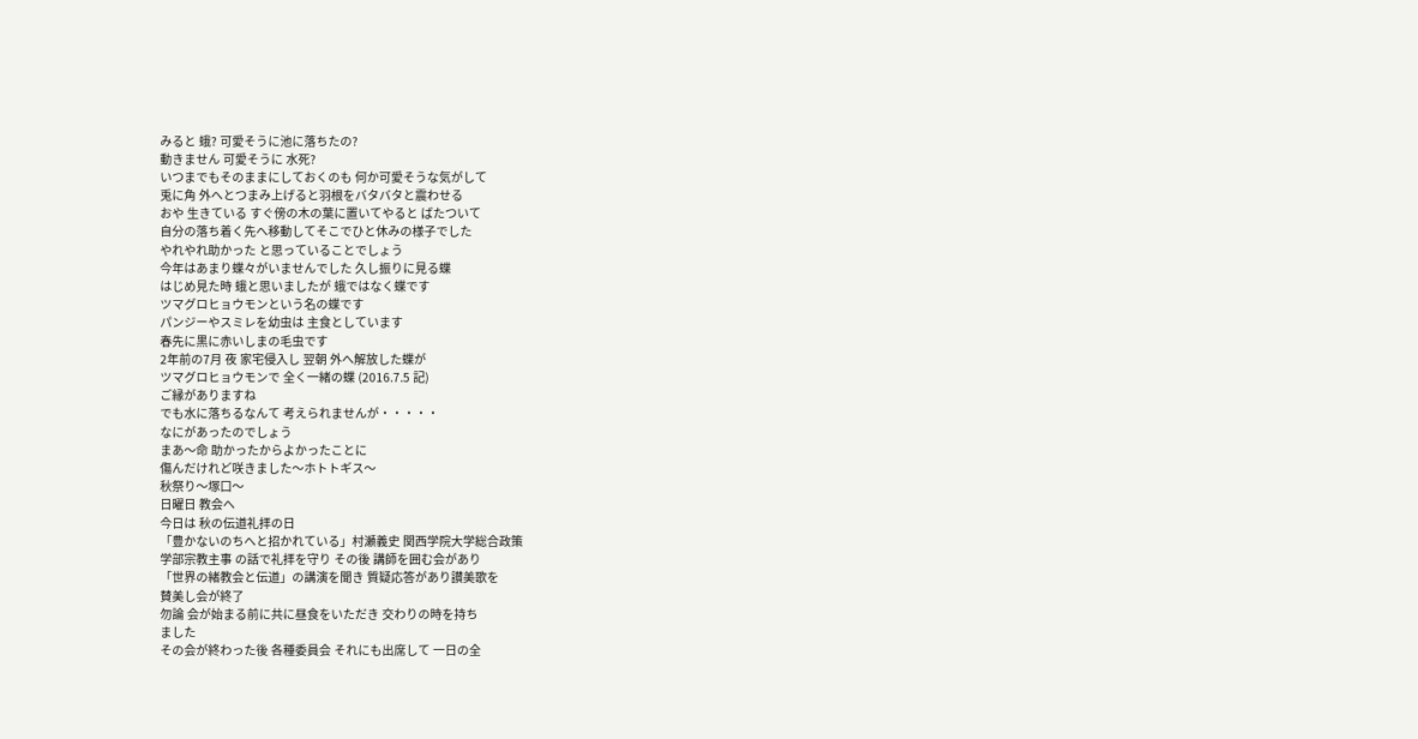みると 蛾? 可愛そうに池に落ちたの?
動きません 可愛そうに 水死?
いつまでもそのままにしておくのも 何か可愛そうな気がして
兎に角 外へとつまみ上げると羽根をバタバタと震わせる
おや 生きている すぐ傍の木の葉に置いてやると ばたついて
自分の落ち着く先へ移動してそこでひと休みの様子でした
やれやれ助かった と思っていることでしょう
今年はあまり蝶々がいませんでした 久し振りに見る蝶
はじめ見た時 蛾と思いましたが 蛾ではなく蝶です
ツマグロヒョウモンという名の蝶です
パンジーやスミレを幼虫は 主食としています
春先に黒に赤いしまの毛虫です
2年前の7月 夜 家宅侵入し 翌朝 外へ解放した蝶が
ツマグロヒョウモンで 全く一緒の蝶 (2016.7.5 記)
ご縁がありますね
でも水に落ちるなんて 考えられませんが・・・・・
なにがあったのでしょう
まあ〜命 助かったからよかったことに
傷んだけれど咲きました〜ホトトギス〜
秋祭り〜塚口〜
日曜日 教会へ
今日は 秋の伝道礼拝の日
「豊かないのちへと招かれている」村瀬義史 関西学院大学総合政策
学部宗教主事 の話で礼拝を守り その後 講師を囲む会があり
「世界の緒教会と伝道」の講演を聞き 質疑応答があり讃美歌を
賛美し会が終了
勿論 会が始まる前に共に昼食をいただき 交わりの時を持ち
ました
その会が終わった後 各種委員会 それにも出席して 一日の全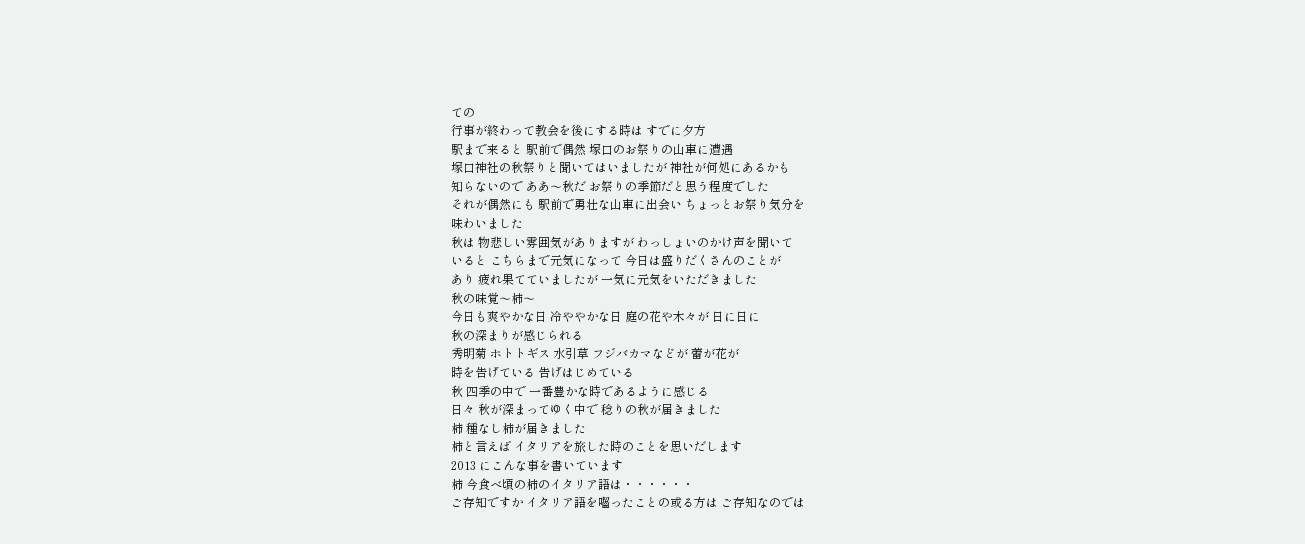ての
行事が終わって教会を後にする時は すでに夕方
駅まで来ると 駅前で偶然 塚口のお祭りの山車に遭遇
塚口神社の秋祭りと聞いてはいましたが 神社が何処にあるかも
知らないので ああ〜秋だ お祭りの季節だと思う程度でした
それが偶然にも 駅前で勇壮な山車に出会い ちょっとお祭り気分を
味わいました
秋は 物悲しい雰囲気がありますが わっしょいのかけ声を聞いて
いると こちらまで元気になって 今日は盛りだくさんのことが
あり 疲れ果てていましたが 一気に元気をいただきました
秋の味覚〜柿〜
今日も爽やかな日 冷ややかな日 庭の花や木々が 日に日に
秋の深まりが感じられる
秀明菊 ホトトギス 水引草 フジバカマなどが 蕾が花が
時を告げている 告げはじめている
秋 四季の中で 一番豊かな時であるように感じる
日々 秋が深まってゆく中で 稔りの秋が届きました
柿 種なし柿が届きました
柿と言えば イタリアを旅した時のことを思いだします
2013 にこんな事を書いています
柿 今食べ頃の柿のイタリア語は・・・・・・
ご存知ですか イタリア語を囓ったことの或る方は ご存知なのでは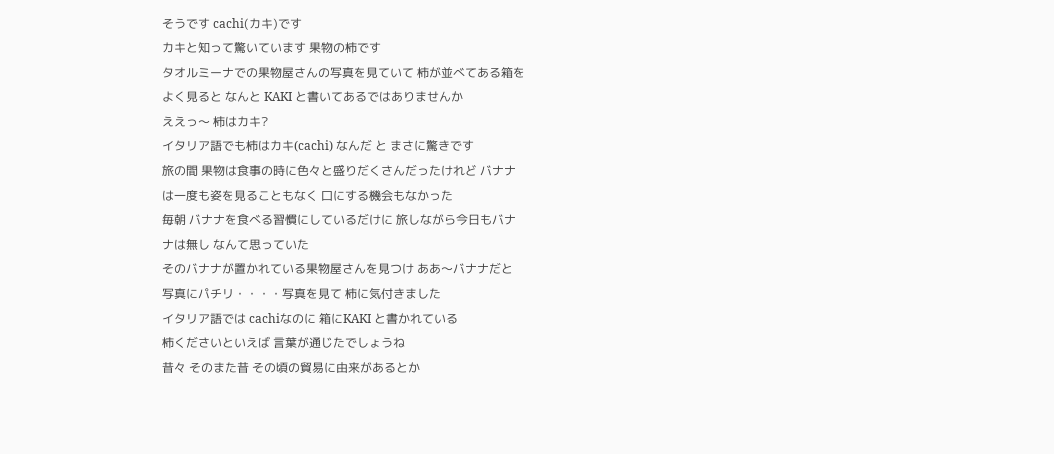そうです cachi(カキ)です
カキと知って驚いています 果物の柿です
タオルミーナでの果物屋さんの写真を見ていて 柿が並べてある箱を
よく見ると なんと KAKI と書いてあるではありませんか
ええっ〜 柿はカキ?
イタリア語でも柿はカキ(cachi) なんだ と まさに驚きです
旅の間 果物は食事の時に色々と盛りだくさんだったけれど バナナ
は一度も姿を見ることもなく 口にする機会もなかった
毎朝 バナナを食べる習慣にしているだけに 旅しながら今日もバナ
ナは無し なんて思っていた
そのバナナが置かれている果物屋さんを見つけ ああ〜バナナだと
写真にパチリ・・・・写真を見て 柿に気付きました
イタリア語では cachiなのに 箱にKAKI と書かれている
柿くださいといえば 言葉が通じたでしょうね
昔々 そのまた昔 その頃の貿易に由来があるとか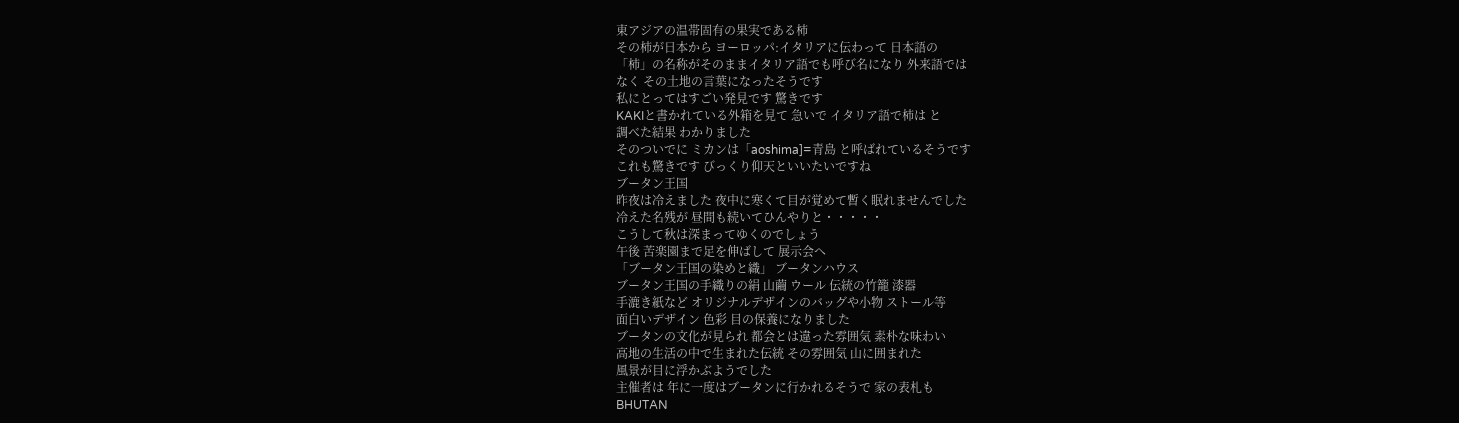東アジアの温帯固有の果実である柿
その柿が日本から ヨーロッパ:イタリアに伝わって 日本語の
「柿」の名称がそのままイタリア語でも呼び名になり 外来語では
なく その土地の言葉になったそうです
私にとってはすごい発見です 驚きです
KAKIと書かれている外箱を見て 急いで イタリア語で柿は と
調べた結果 わかりました
そのついでに ミカンは「aoshima]=青島 と呼ばれているそうです
これも驚きです びっくり仰天といいたいですね
ブータン王国
昨夜は冷えました 夜中に寒くて目が覚めて暫く眠れませんでした
冷えた名残が 昼間も続いてひんやりと・・・・・
こうして秋は深まってゆくのでしょう
午後 苦楽園まで足を伸ばして 展示会へ
「ブータン王国の染めと織」 ブータンハウス
ブータン王国の手織りの絹 山繭 ウール 伝統の竹籠 漆器
手漉き紙など オリジナルデザインのバッグや小物 ストール等
面白いデザイン 色彩 目の保養になりました
ブータンの文化が見られ 都会とは違った雰囲気 素朴な味わい
高地の生活の中で生まれた伝統 その雰囲気 山に囲まれた
風景が目に浮かぶようでした
主催者は 年に一度はブータンに行かれるそうで 家の表札も
BHUTAN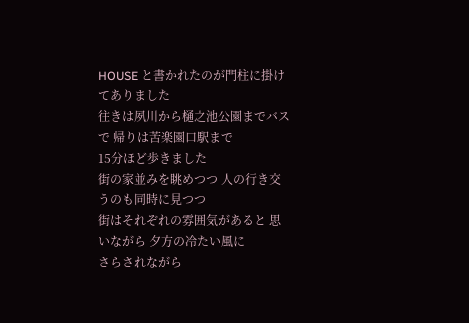HOUSE と書かれたのが門柱に掛けてありました
往きは夙川から樋之池公園までバスで 帰りは苦楽園口駅まで
15分ほど歩きました
街の家並みを眺めつつ 人の行き交うのも同時に見つつ
街はそれぞれの雰囲気があると 思いながら 夕方の冷たい風に
さらされながら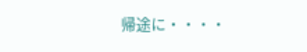帰途に・・・・